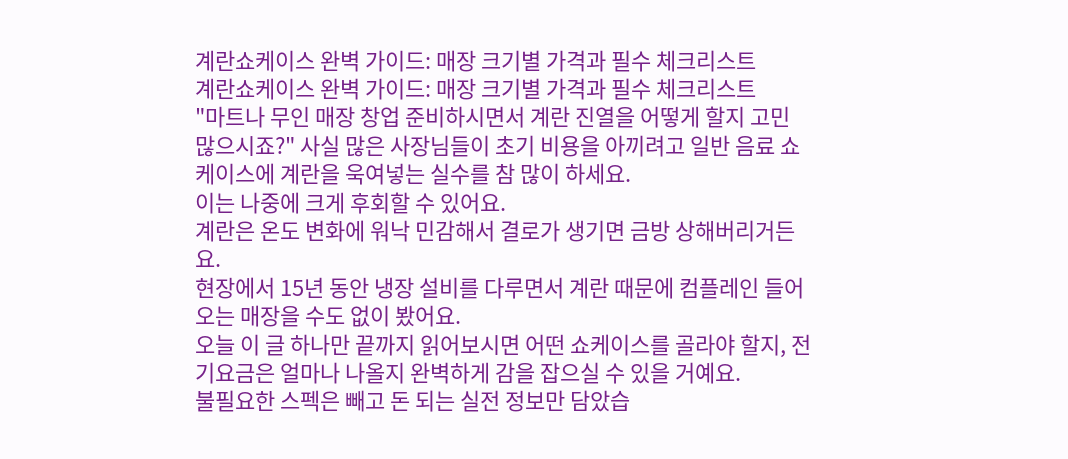계란쇼케이스 완벽 가이드: 매장 크기별 가격과 필수 체크리스트
계란쇼케이스 완벽 가이드: 매장 크기별 가격과 필수 체크리스트
"마트나 무인 매장 창업 준비하시면서 계란 진열을 어떻게 할지 고민 많으시죠?" 사실 많은 사장님들이 초기 비용을 아끼려고 일반 음료 쇼케이스에 계란을 욱여넣는 실수를 참 많이 하세요.
이는 나중에 크게 후회할 수 있어요.
계란은 온도 변화에 워낙 민감해서 결로가 생기면 금방 상해버리거든요.
현장에서 15년 동안 냉장 설비를 다루면서 계란 때문에 컴플레인 들어오는 매장을 수도 없이 봤어요.
오늘 이 글 하나만 끝까지 읽어보시면 어떤 쇼케이스를 골라야 할지, 전기요금은 얼마나 나올지 완벽하게 감을 잡으실 수 있을 거예요.
불필요한 스펙은 빼고 돈 되는 실전 정보만 담았습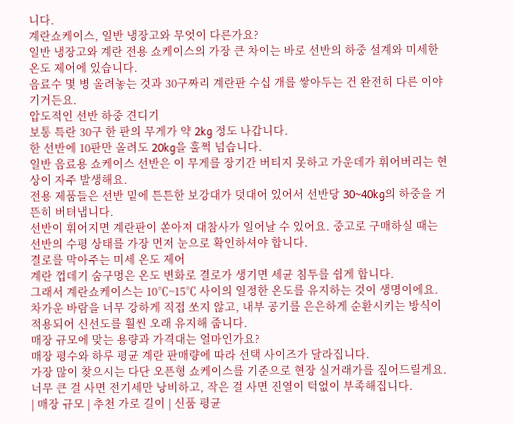니다.
계란쇼케이스, 일반 냉장고와 무엇이 다른가요?
일반 냉장고와 계란 전용 쇼케이스의 가장 큰 차이는 바로 선반의 하중 설계와 미세한 온도 제어에 있습니다.
음료수 몇 병 올려놓는 것과 30구짜리 계란판 수십 개를 쌓아두는 건 완전히 다른 이야기거든요.
압도적인 선반 하중 견디기
보통 특란 30구 한 판의 무게가 약 2kg 정도 나갑니다.
한 선반에 10판만 올려도 20kg을 훌쩍 넘습니다.
일반 음료용 쇼케이스 선반은 이 무게를 장기간 버티지 못하고 가운데가 휘어버리는 현상이 자주 발생해요.
전용 제품들은 선반 밑에 튼튼한 보강대가 덧대어 있어서 선반당 30~40kg의 하중을 거뜬히 버텨냅니다.
선반이 휘어지면 계란판이 쏟아져 대참사가 일어날 수 있어요. 중고로 구매하실 때는 선반의 수평 상태를 가장 먼저 눈으로 확인하셔야 합니다.
결로를 막아주는 미세 온도 제어
계란 껍데기 숨구멍은 온도 변화로 결로가 생기면 세균 침투를 쉽게 합니다.
그래서 계란쇼케이스는 10℃~15℃ 사이의 일정한 온도를 유지하는 것이 생명이에요.
차가운 바람을 너무 강하게 직접 쏘지 않고, 내부 공기를 은은하게 순환시키는 방식이 적용되어 신선도를 훨씬 오래 유지해 줍니다.
매장 규모에 맞는 용량과 가격대는 얼마인가요?
매장 평수와 하루 평균 계란 판매량에 따라 선택 사이즈가 달라집니다.
가장 많이 찾으시는 다단 오픈형 쇼케이스를 기준으로 현장 실거래가를 짚어드릴게요.
너무 큰 걸 사면 전기세만 낭비하고, 작은 걸 사면 진열이 턱없이 부족해집니다.
| 매장 규모 | 추천 가로 길이 | 신품 평균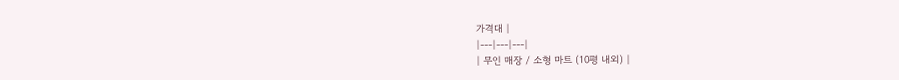가격대 |
|---|---|---|
| 무인 매장 / 소형 마트 (10평 내외) |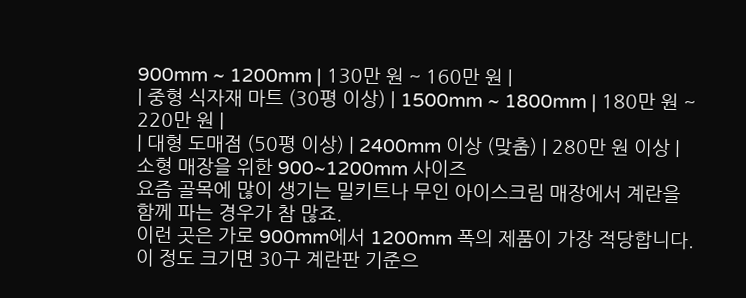900mm ~ 1200mm | 130만 원 ~ 160만 원 |
| 중형 식자재 마트 (30평 이상) | 1500mm ~ 1800mm | 180만 원 ~ 220만 원 |
| 대형 도매점 (50평 이상) | 2400mm 이상 (맞춤) | 280만 원 이상 |
소형 매장을 위한 900~1200mm 사이즈
요즘 골목에 많이 생기는 밀키트나 무인 아이스크림 매장에서 계란을 함께 파는 경우가 참 많죠.
이런 곳은 가로 900mm에서 1200mm 폭의 제품이 가장 적당합니다.
이 정도 크기면 30구 계란판 기준으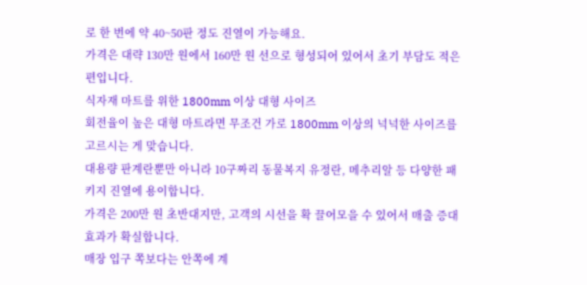로 한 번에 약 40~50판 정도 진열이 가능해요.
가격은 대략 130만 원에서 160만 원 선으로 형성되어 있어서 초기 부담도 적은 편입니다.
식자재 마트를 위한 1800mm 이상 대형 사이즈
회전율이 높은 대형 마트라면 무조건 가로 1800mm 이상의 넉넉한 사이즈를 고르시는 게 맞습니다.
대용량 판계란뿐만 아니라 10구짜리 동물복지 유정란, 메추리알 등 다양한 패키지 진열에 용이합니다.
가격은 200만 원 초반대지만, 고객의 시선을 확 끌어모을 수 있어서 매출 증대 효과가 확실합니다.
매장 입구 쪽보다는 안쪽에 계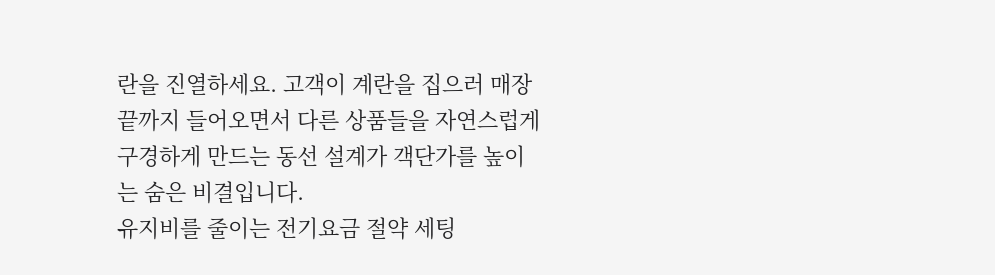란을 진열하세요. 고객이 계란을 집으러 매장 끝까지 들어오면서 다른 상품들을 자연스럽게 구경하게 만드는 동선 설계가 객단가를 높이는 숨은 비결입니다.
유지비를 줄이는 전기요금 절약 세팅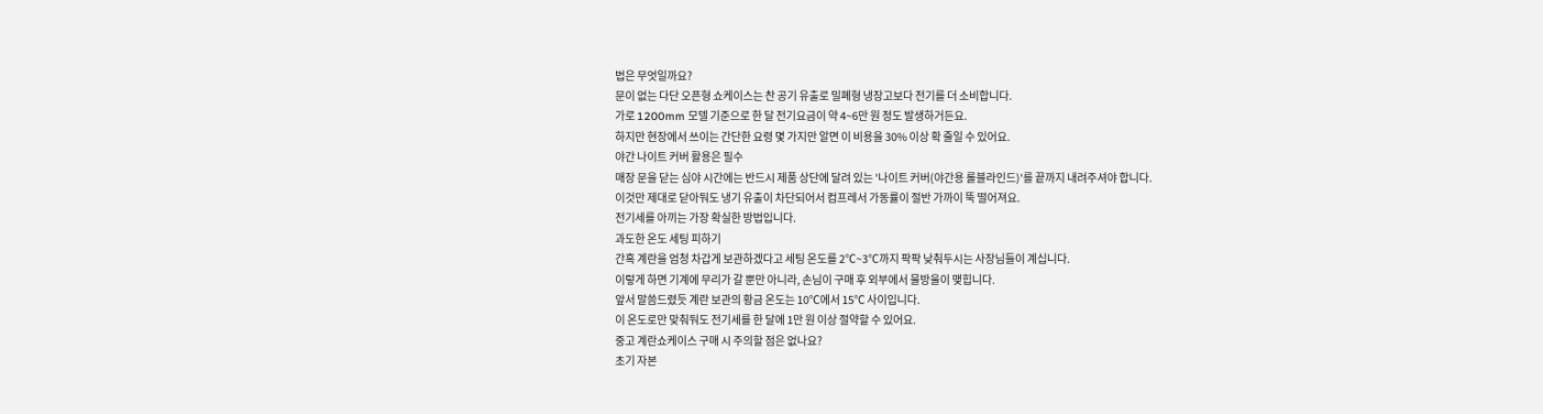법은 무엇일까요?
문이 없는 다단 오픈형 쇼케이스는 찬 공기 유출로 밀폐형 냉장고보다 전기를 더 소비합니다.
가로 1200mm 모델 기준으로 한 달 전기요금이 약 4~6만 원 정도 발생하거든요.
하지만 현장에서 쓰이는 간단한 요령 몇 가지만 알면 이 비용을 30% 이상 확 줄일 수 있어요.
야간 나이트 커버 활용은 필수
매장 문을 닫는 심야 시간에는 반드시 제품 상단에 달려 있는 '나이트 커버(야간용 롤블라인드)'를 끝까지 내려주셔야 합니다.
이것만 제대로 닫아둬도 냉기 유출이 차단되어서 컴프레서 가동률이 절반 가까이 뚝 떨어져요.
전기세를 아끼는 가장 확실한 방법입니다.
과도한 온도 세팅 피하기
간혹 계란을 엄청 차갑게 보관하겠다고 세팅 온도를 2℃~3℃까지 팍팍 낮춰두시는 사장님들이 계십니다.
이렇게 하면 기계에 무리가 갈 뿐만 아니라, 손님이 구매 후 외부에서 물방울이 맺힙니다.
앞서 말씀드렸듯 계란 보관의 황금 온도는 10℃에서 15℃ 사이입니다.
이 온도로만 맞춰둬도 전기세를 한 달에 1만 원 이상 절약할 수 있어요.
중고 계란쇼케이스 구매 시 주의할 점은 없나요?
초기 자본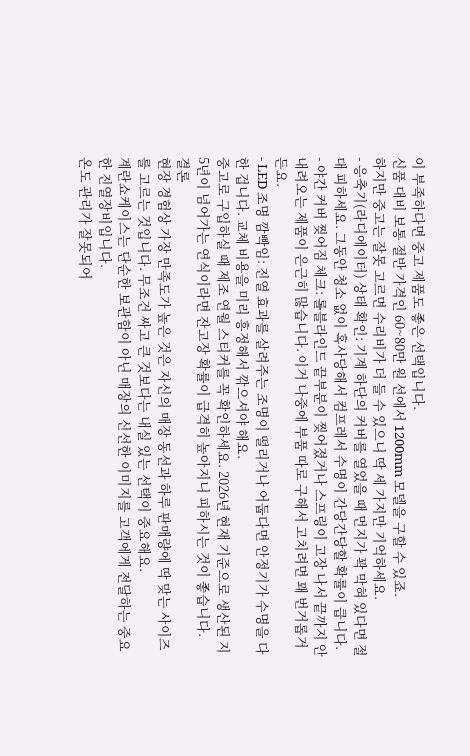이 부족하다면 중고 제품도 좋은 선택입니다.
신품 대비 보통 절반 가격인 60~80만 원 선에서 1200mm 모델을 구할 수 있죠.
하지만 중고는 잘못 고르면 수리비가 더 들 수 있으니 딱 세 가지만 기억하세요.
- 응축기(라디에이터) 상태 확인: 기계 하단의 커버를 열었을 때 먼지가 꽉 막혀 있다면 절대 피하세요. 그동안 청소 없이 혹사당해서 컴프레서 수명이 간당간당할 확률이 큽니다.
- 야간 커버 찢어짐 체크: 롤블라인드 끝부분이 찢어졌거나 스프링이 고장 나서 끝까지 안 내려오는 제품이 은근히 많습니다. 이거 나중에 부품 따로 구해서 고치려면 꽤 번거롭거든요.
- LED 조명 깜빡임: 진열 효과를 살려주는 조명이 떨리거나 어둡다면 안정기가 수명을 다한 겁니다. 교체 비용을 미리 흥정해서 깎으셔야 해요.
중고로 구입하실 때 제조 연월 스티커를 꼭 확인하세요. 2026년 현재 기준으로 생산된 지 5년이 넘어가는 연식이라면 잔고장 확률이 급격히 높아지니 피하시는 것이 좋습니다.
결론
현장 경험상 가장 만족도가 높은 것은 자신의 매장 동선과 하루 판매량에 딱 맞는 사이즈를 고르는 것입니다. 무조건 싸고 큰 것보다는 내실 있는 선택이 중요해요.
계란쇼케이스는 단순한 보관함이 아닌 매장의 신선한 이미지를 고객에게 전달하는 중요한 진열장비입니다.
온도 관리가 잘못되어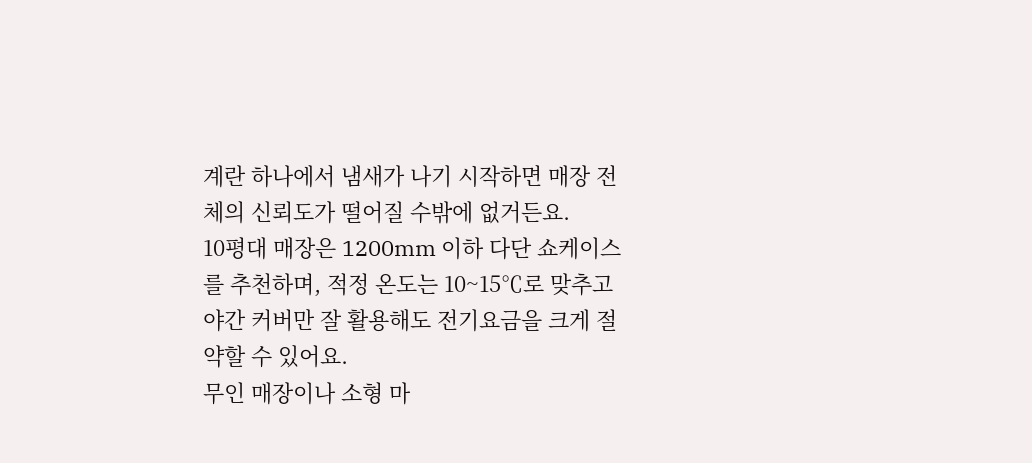계란 하나에서 냄새가 나기 시작하면 매장 전체의 신뢰도가 떨어질 수밖에 없거든요.
10평대 매장은 1200mm 이하 다단 쇼케이스를 추천하며, 적정 온도는 10~15℃로 맞추고 야간 커버만 잘 활용해도 전기요금을 크게 절약할 수 있어요.
무인 매장이나 소형 마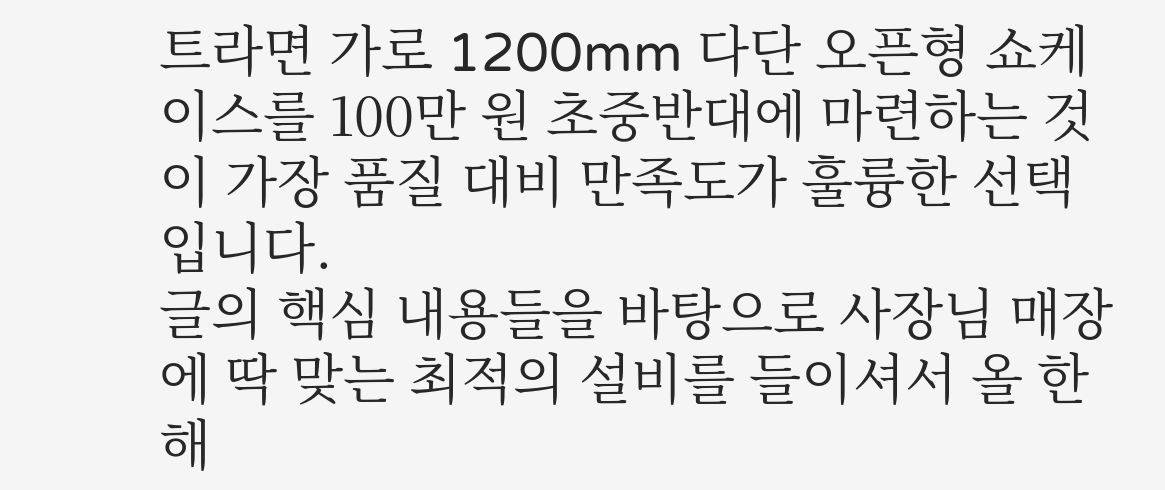트라면 가로 1200mm 다단 오픈형 쇼케이스를 100만 원 초중반대에 마련하는 것이 가장 품질 대비 만족도가 훌륭한 선택입니다.
글의 핵심 내용들을 바탕으로 사장님 매장에 딱 맞는 최적의 설비를 들이셔서 올 한 해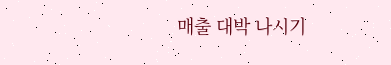매출 대박 나시기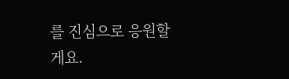를 진심으로 응원할게요.